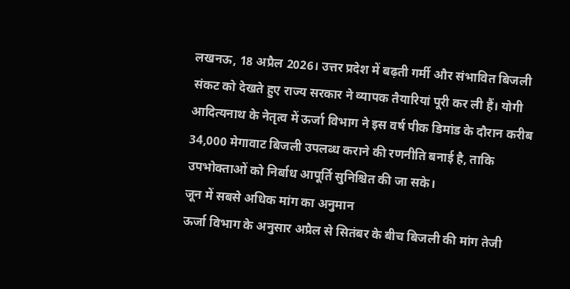लखनऊ, 18 अप्रैल 2026। उत्तर प्रदेश में बढ़ती गर्मी और संभावित बिजली संकट को देखते हुए राज्य सरकार ने व्यापक तैयारियां पूरी कर ली हैं। योगी आदित्यनाथ के नेतृत्व में ऊर्जा विभाग ने इस वर्ष पीक डिमांड के दौरान करीब 34,000 मेगावाट बिजली उपलब्ध कराने की रणनीति बनाई है, ताकि उपभोक्ताओं को निर्बाध आपूर्ति सुनिश्चित की जा सके।
जून में सबसे अधिक मांग का अनुमान
ऊर्जा विभाग के अनुसार अप्रैल से सितंबर के बीच बिजली की मांग तेजी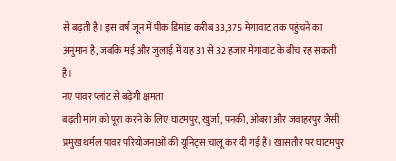से बढ़ती है। इस वर्ष जून में पीक डिमांड करीब 33,375 मेगावाट तक पहुंचने का अनुमान है, जबकि मई और जुलाई में यह 31 से 32 हजार मेगावाट के बीच रह सकती है।
नए पावर प्लांट से बढ़ेगी क्षमता
बढ़ती मांग को पूरा करने के लिए घाटमपुर, खुर्जा, पनकी, ओबरा और जवाहरपुर जैसी प्रमुख थर्मल पावर परियोजनाओं की यूनिट्स चालू कर दी गई हैं। खासतौर पर घाटमपुर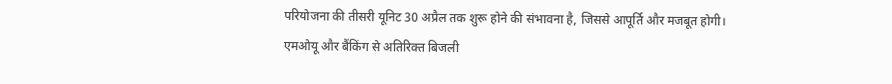परियोजना की तीसरी यूनिट 30 अप्रैल तक शुरू होने की संभावना है, जिससे आपूर्ति और मजबूत होगी।
एमओयू और बैंकिंग से अतिरिक्त बिजली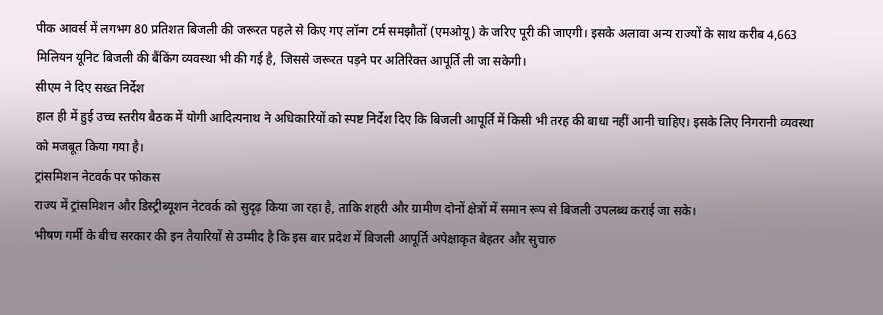पीक आवर्स में लगभग 80 प्रतिशत बिजली की जरूरत पहले से किए गए लॉन्ग टर्म समझौतों (एमओयू) के जरिए पूरी की जाएगी। इसके अलावा अन्य राज्यों के साथ करीब 4,663 मिलियन यूनिट बिजली की बैंकिंग व्यवस्था भी की गई है, जिससे जरूरत पड़ने पर अतिरिक्त आपूर्ति ली जा सकेगी।
सीएम ने दिए सख्त निर्देश
हाल ही में हुई उच्च स्तरीय बैठक में योगी आदित्यनाथ ने अधिकारियों को स्पष्ट निर्देश दिए कि बिजली आपूर्ति में किसी भी तरह की बाधा नहीं आनी चाहिए। इसके लिए निगरानी व्यवस्था को मजबूत किया गया है।
ट्रांसमिशन नेटवर्क पर फोकस
राज्य में ट्रांसमिशन और डिस्ट्रीब्यूशन नेटवर्क को सुदृढ़ किया जा रहा है, ताकि शहरी और ग्रामीण दोनों क्षेत्रों में समान रूप से बिजली उपलब्ध कराई जा सके।
भीषण गर्मी के बीच सरकार की इन तैयारियों से उम्मीद है कि इस बार प्रदेश में बिजली आपूर्ति अपेक्षाकृत बेहतर और सुचारु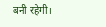बनी रहेगी।